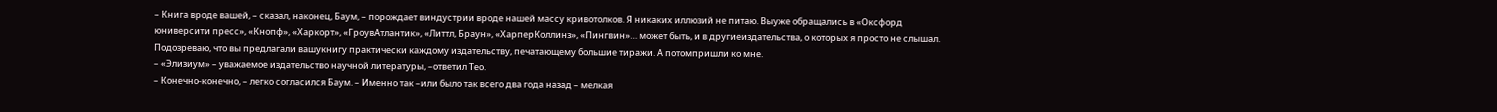– Книга вроде вашей, – сказал, наконец, Баум, – порождает виндустрии вроде нашей массу кривотолков. Я никаких иллюзий не питаю. Выуже обращались в «Оксфорд юниверсити пресс», «Кнопф», «Харкорт», «ГроувАтлантик», «Литтл, Браун», «ХарперКоллинз», «Пингвин»… может быть, и в другиеиздательства, о которых я просто не слышал. Подозреваю, что вы предлагали вашукнигу практически каждому издательству, печатающему большие тиражи. А потомпришли ко мне.
– «Элизиум» – уважаемое издательство научной литературы, –ответил Тео.
– Конечно-конечно, – легко согласился Баум. – Именно так –или было так всего два года назад – мелкая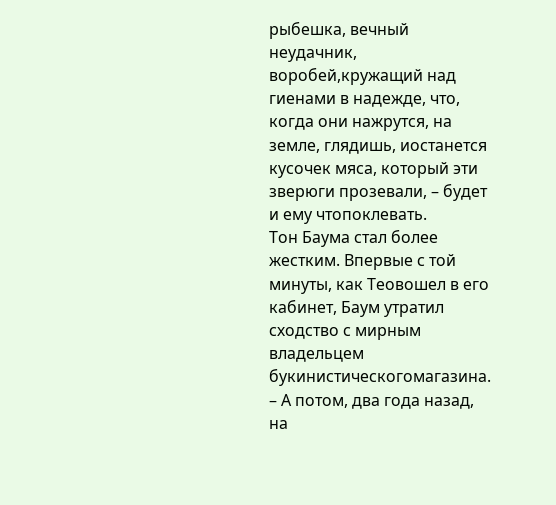рыбешка, вечный неудачник, воробей,кружащий над гиенами в надежде, что, когда они нажрутся, на земле, глядишь, иостанется кусочек мяса, который эти зверюги прозевали, – будет и ему чтопоклевать.
Тон Баума стал более жестким. Впервые с той минуты, как Теовошел в его кабинет, Баум утратил сходство с мирным владельцем букинистическогомагазина.
– А потом, два года назад, на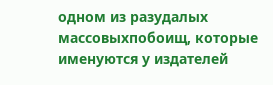одном из разудалых массовыхпобоищ, которые именуются у издателей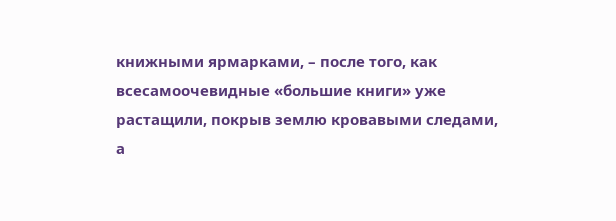книжными ярмарками, – после того, как всесамоочевидные «большие книги» уже растащили, покрыв землю кровавыми следами, а